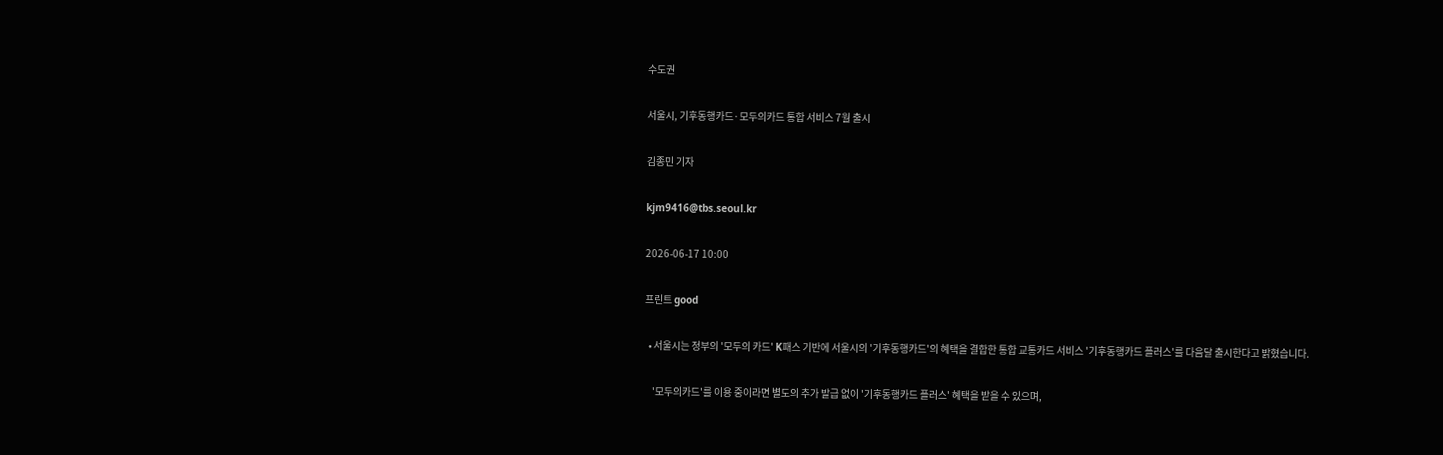수도권

서울시, 기후동행카드·모두의카드 통합 서비스 7월 출시

김종민 기자

kjm9416@tbs.seoul.kr

2026-06-17 10:00

프린트 good

  • 서울시는 정부의 '모두의 카드' K패스 기반에 서울시의 '기후동행카드'의 혜택을 결합한 통합 교통카드 서비스 '기후동행카드 플러스'를 다음달 출시한다고 밝혔습니다.

    '모두의카드'를 이용 중이라면 별도의 추가 발급 없이 '기후동행카드 플러스' 혜택을 받을 수 있으며,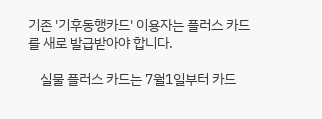기존 '기후동행카드' 이용자는 플러스 카드를 새로 발급받아야 합니다.

    실물 플러스 카드는 7월1일부터 카드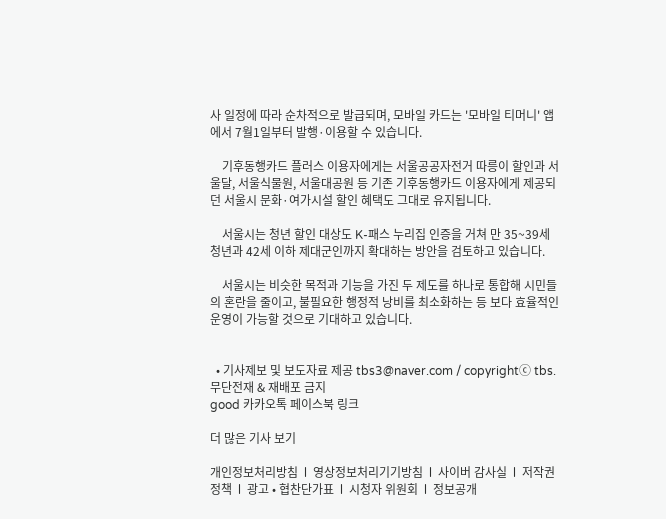사 일정에 따라 순차적으로 발급되며, 모바일 카드는 '모바일 티머니' 앱에서 7월1일부터 발행·이용할 수 있습니다.

    기후동행카드 플러스 이용자에게는 서울공공자전거 따릉이 할인과 서울달, 서울식물원, 서울대공원 등 기존 기후동행카드 이용자에게 제공되던 서울시 문화·여가시설 할인 혜택도 그대로 유지됩니다.

    서울시는 청년 할인 대상도 K-패스 누리집 인증을 거쳐 만 35~39세 청년과 42세 이하 제대군인까지 확대하는 방안을 검토하고 있습니다.

    서울시는 비슷한 목적과 기능을 가진 두 제도를 하나로 통합해 시민들의 혼란을 줄이고, 불필요한 행정적 낭비를 최소화하는 등 보다 효율적인 운영이 가능할 것으로 기대하고 있습니다.


  • 기사제보 및 보도자료 제공 tbs3@naver.com / copyrightⓒ tbs. 무단전재 & 재배포 금지
good 카카오톡 페이스북 링크

더 많은 기사 보기

개인정보처리방침  l  영상정보처리기기방침  l  사이버 감사실  l  저작권 정책  l  광고 • 협찬단가표  l  시청자 위원회  l  정보공개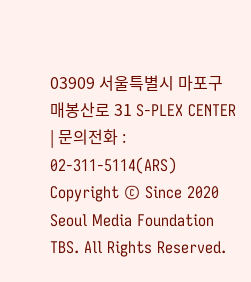03909 서울특별시 마포구 매봉산로 31 S-PLEX CENTER | 문의전화 : 02-311-5114(ARS)
Copyright © Since 2020 Seoul Media Foundation TBS. All Rights Reserved.